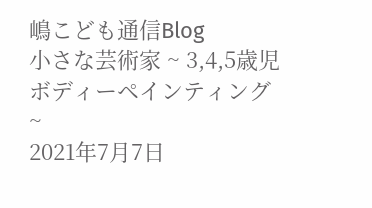嶋こども通信Blog
小さな芸術家 ~ 3,4,5歳児 ボディーペインティング ~
2021年7月7日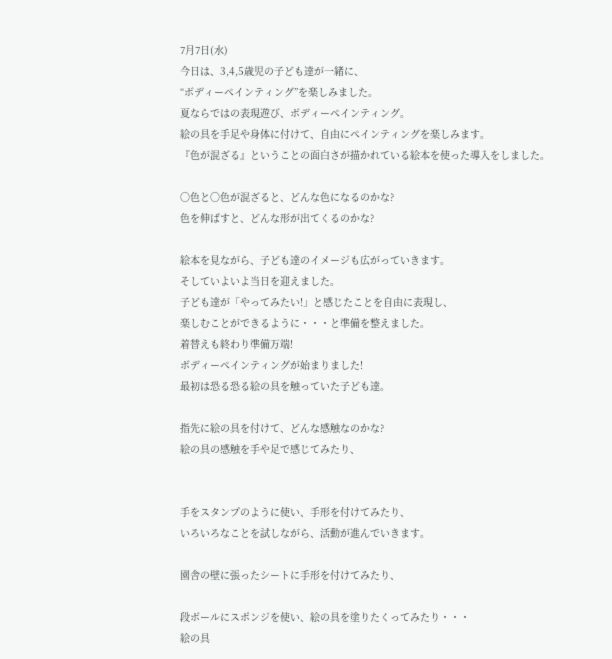7月7日(水)
今日は、3,4,5歳児の子ども達が一緒に、
“ボディーペインティング”を楽しみました。
夏ならではの表現遊び、ボディーペインティング。
絵の具を手足や身体に付けて、自由にペインティングを楽しみます。
『色が混ざる』ということの面白さが描かれている絵本を使った導入をしました。

〇色と〇色が混ざると、どんな色になるのかな?
色を伸ばすと、どんな形が出てくるのかな?

絵本を見ながら、子ども達のイメージも広がっていきます。
そしていよいよ当日を迎えました。
子ども達が「やってみたい!」と感じたことを自由に表現し、
楽しむことができるように・・・と準備を整えました。
着替えも終わり準備万端!
ボディーペインティングが始まりました!
最初は恐る恐る絵の具を触っていた子ども達。

指先に絵の具を付けて、どんな感触なのかな?
絵の具の感触を手や足で感じてみたり、


手をスタンプのように使い、手形を付けてみたり、
いろいろなことを試しながら、活動が進んでいきます。

園舎の壁に張ったシートに手形を付けてみたり、

段ボールにスポンジを使い、絵の具を塗りたくってみたり・・・
絵の具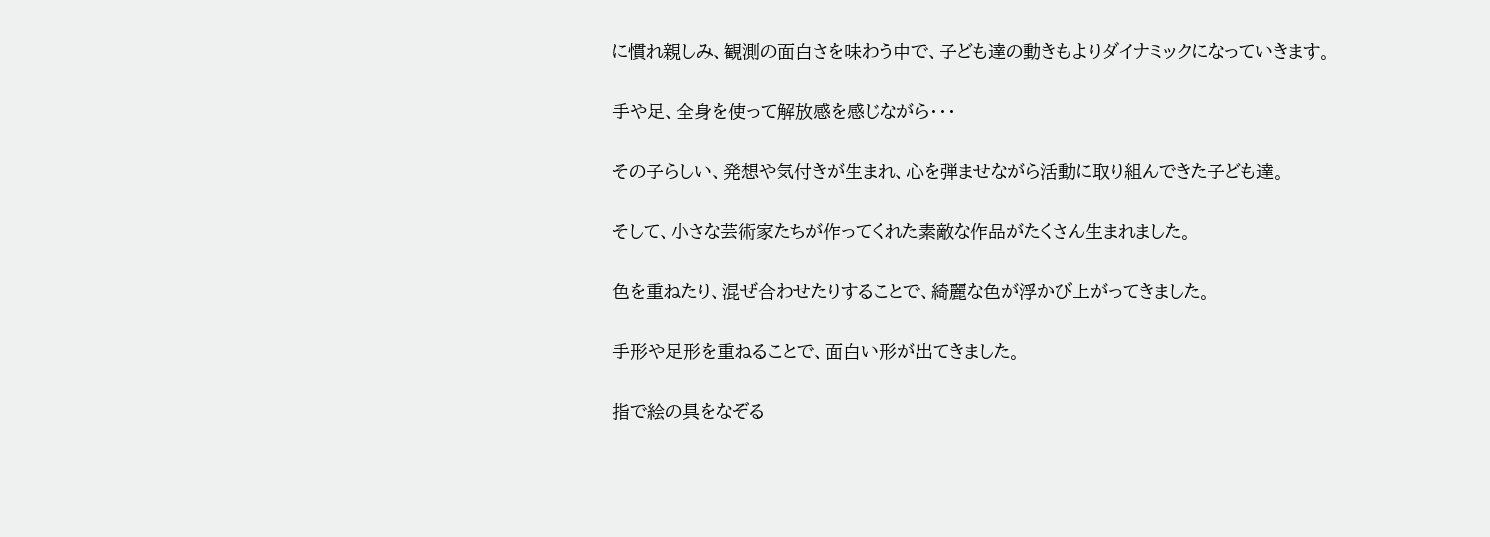に慣れ親しみ、観測の面白さを味わう中で、子ども達の動きもよりダイナミックになっていきます。


手や足、全身を使って解放感を感じながら・・・


その子らしい、発想や気付きが生まれ、心を弾ませながら活動に取り組んできた子ども達。


そして、小さな芸術家たちが作ってくれた素敵な作品がたくさん生まれました。


色を重ねたり、混ぜ合わせたりすることで、綺麗な色が浮かび上がってきました。


手形や足形を重ねることで、面白い形が出てきました。


指で絵の具をなぞる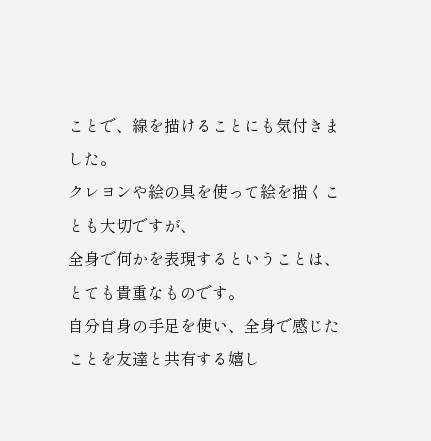ことで、線を描けることにも気付きました。
クレヨンや絵の具を使って絵を描くことも大切ですが、
全身で何かを表現するということは、とても貴重なものです。
自分自身の手足を使い、全身で感じたことを友達と共有する嬉し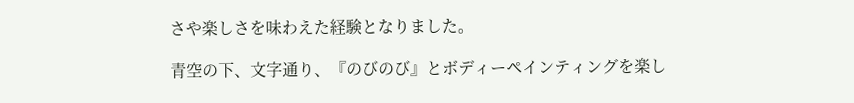さや楽しさを味わえた経験となりました。

青空の下、文字通り、『のびのび』とボディーペインティングを楽し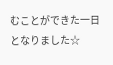むことができた一日となりました☆